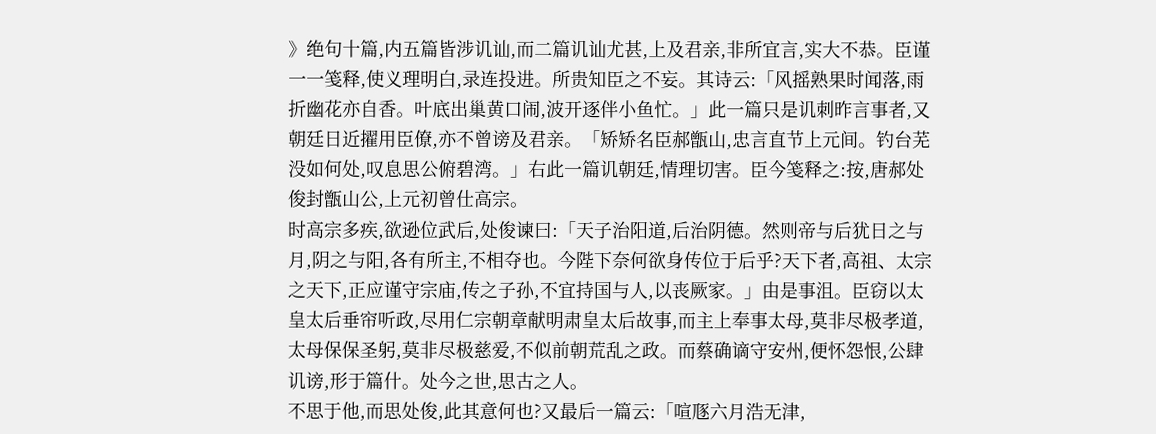》绝句十篇,内五篇皆涉讥讪,而二篇讥讪尤甚,上及君亲,非所宜言,实大不恭。臣谨一一笺释,使义理明白,录连投进。所贵知臣之不妄。其诗云:「风摇熟果时闻落,雨折幽花亦自香。叶底出巢黄口闹,波开逐伴小鱼忙。」此一篇只是讥刺昨言事者,又朝廷日近擢用臣僚,亦不曾谤及君亲。「矫矫名臣郝甑山,忠言直节上元间。钓台芜没如何处,叹息思公俯碧湾。」右此一篇讥朝廷,情理切害。臣今笺释之:按,唐郝处俊封甑山公,上元初曾仕高宗。
时高宗多疾,欲逊位武后,处俊谏曰:「天子治阳道,后治阴德。然则帝与后犹日之与月,阴之与阳,各有所主,不相夺也。今陛下奈何欲身传位于后乎?天下者,高祖、太宗之天下,正应谨守宗庙,传之子孙,不宜持国与人,以丧厥家。」由是事沮。臣窃以太皇太后垂帘听政,尽用仁宗朝章献明肃皇太后故事,而主上奉事太母,莫非尽极孝道,太母保保圣躬,莫非尽极慈爱,不似前朝荒乱之政。而蔡确谪守安州,便怀怨恨,公肆讥谤,形于篇什。处今之世,思古之人。
不思于他,而思处俊,此其意何也?又最后一篇云:「喧豗六月浩无津,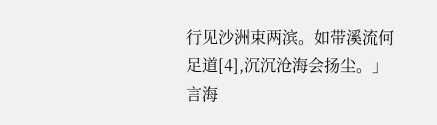行见沙洲束两滨。如带溪流何足道[4],沉沉沧海会扬尘。」言海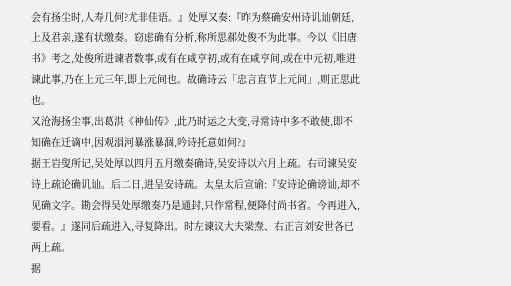会有扬尘时,人寿几何?尤非佳语。』处厚又奏:『昨为蔡确安州诗讥讪朝廷,上及君亲,遂有状缴奏。窃虑确有分析,称所思郝处俊不为此事。今以《旧唐书》考之,处俊所进谏者数事,或有在咸亨初,或有在咸亨间,或在中元初,唯进谏此事,乃在上元三年,即上元间也。故确诗云「忠言直节上元间」,则正思此也。
又沧海扬尘事,出葛洪《神仙传》,此乃时运之大变,寻常诗中多不敢使,即不知确在迁谪中,因观溳河暴涨暴涸,吟诗托意如何?』
据王岩叟所记,吴处厚以四月五月缴奏确诗,吴安诗以六月上疏。右司谏吴安诗上疏论确讥讪。后二日,进呈安诗疏。太皇太后宣谕:『安诗论确谤讪,却不见确文字。勘会得吴处厚缴奏乃是通封,只作常程,便降付尚书省。今再进入,要看。』遂同后疏进入,寻复降出。时左谏议大夫梁焘、右正言刘安世各已两上疏。
据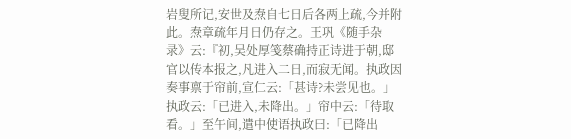岩叟所记,安世及焘自七日后各两上疏,今并附此。焘章疏年月日仍存之。王巩《随手杂录》云:『初,吴处厚笺蔡确持正诗进于朝,邸官以传本报之,凡进入二日,而寂无闻。执政因奏事禀于帘前,宣仁云:「甚诗?未尝见也。」执政云:「已进入,未降出。」帘中云:「待取看。」至午间,遣中使语执政曰:「已降出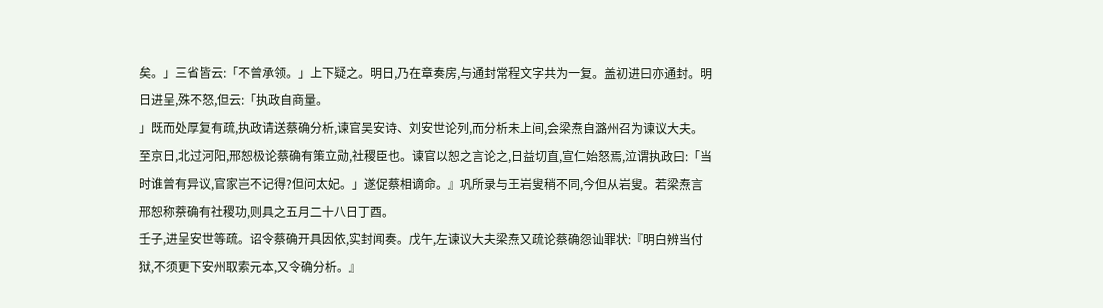矣。」三省皆云:「不曾承领。」上下疑之。明日,乃在章奏房,与通封常程文字共为一复。盖初进曰亦通封。明日进呈,殊不怒,但云:「执政自商量。
」既而处厚复有疏,执政请送蔡确分析,谏官吴安诗、刘安世论列,而分析未上间,会梁焘自潞州召为谏议大夫。至京日,北过河阳,邢恕极论蔡确有策立勋,社稷臣也。谏官以恕之言论之,日益切直,宣仁始怒焉,泣谓执政曰:「当时谁曾有异议,官家岂不记得?但问太妃。」遂促蔡相谪命。』巩所录与王岩叟稍不同,今但从岩叟。若梁焘言邢恕称萘确有社稷功,则具之五月二十八日丁酉。
壬子,进呈安世等疏。诏令蔡确开具因依,实封闻奏。戊午,左谏议大夫梁焘又疏论蔡确怨讪罪状:『明白辨当付狱,不须更下安州取索元本,又令确分析。』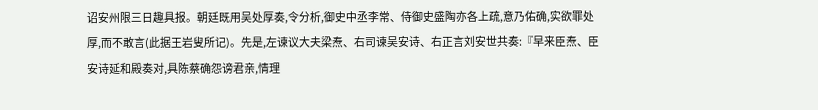诏安州限三日趣具报。朝廷既用吴处厚奏,令分析,御史中丞李常、侍御史盛陶亦各上疏,意乃佑确,实欲罪处厚,而不敢言(此据王岩叟所记)。先是,左谏议大夫梁焘、右司谏吴安诗、右正言刘安世共奏:『早来臣焘、臣安诗延和殿奏对,具陈蔡确怨谤君亲,情理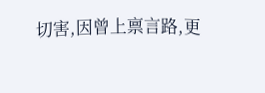切害,因曾上禀言路,更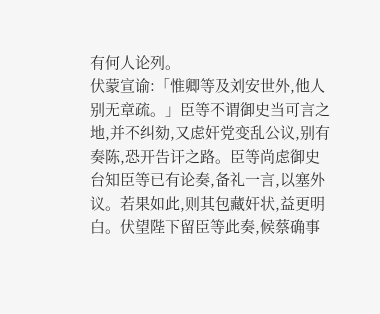有何人论列。
伏蒙宣谕:「惟卿等及刘安世外,他人别无章疏。」臣等不谓御史当可言之地,并不纠劾,又虑奸党变乱公议,别有奏陈,恐开告讦之路。臣等尚虑御史台知臣等已有论奏,备礼一言,以塞外议。若果如此,则其包藏奸状,益更明白。伏望陛下留臣等此奏,候蔡确事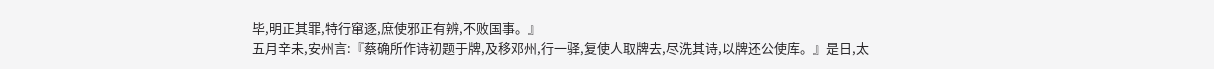毕,明正其罪,特行窜逐,庶使邪正有辨,不败国事。』
五月辛未,安州言:『蔡确所作诗初题于牌,及移邓州,行一驿,复使人取牌去,尽洗其诗,以牌还公使库。』是日,太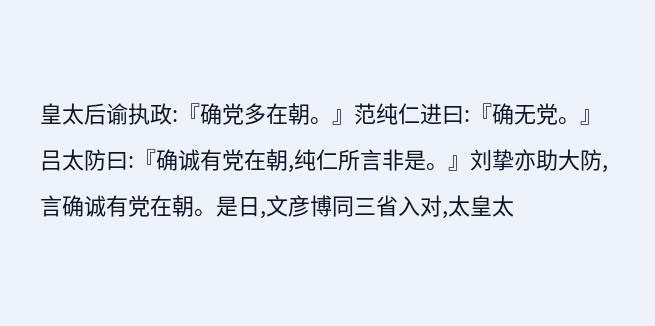皇太后谕执政:『确党多在朝。』范纯仁进曰:『确无党。』吕太防曰:『确诚有党在朝,纯仁所言非是。』刘挚亦助大防,言确诚有党在朝。是日,文彦博同三省入对,太皇太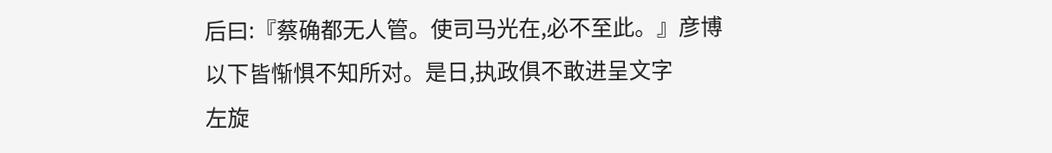后曰:『蔡确都无人管。使司马光在,必不至此。』彦博以下皆惭惧不知所对。是日,执政俱不敢进呈文字
左旋